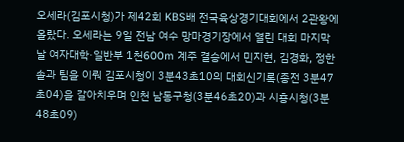오세라(김포시청)가 제42회 KBS배 전국육상경기대회에서 2관왕에 올랐다. 오세라는 9일 전남 여수 망마경기장에서 열린 대회 마지막 날 여자대학·일반부 1천600m 계주 결승에서 민지현, 김경화, 정한솔과 팀을 이뤄 김포시청이 3분43초10의 대회신기록(종전 3분47초04)을 갈아치우며 인천 남동구청(3분46초20)과 시흥시청(3분48초09)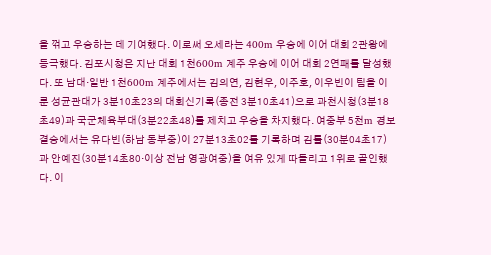을 꺾고 우승하는 데 기여했다. 이로써 오세라는 400m 우승에 이어 대회 2관왕에 등극했다. 김포시청은 지난 대회 1천600m 계주 우승에 이어 대회 2연패를 달성했다. 또 남대·일반 1천600m 계주에서는 김의연, 김현우, 이주호, 이우빈이 팀을 이룬 성균관대가 3분10초23의 대회신기록(종전 3분10초41)으로 과천시청(3분18초49)과 국군체육부대(3분22초48)를 제치고 우승을 차지했다. 여중부 5천m 경보 결승에서는 유다빈(하남 동부중)이 27분13초02를 기록하며 김률(30분04초17)과 안예진(30분14초80·이상 전남 영광여중)을 여유 있게 따돌리고 1위로 골인했다. 이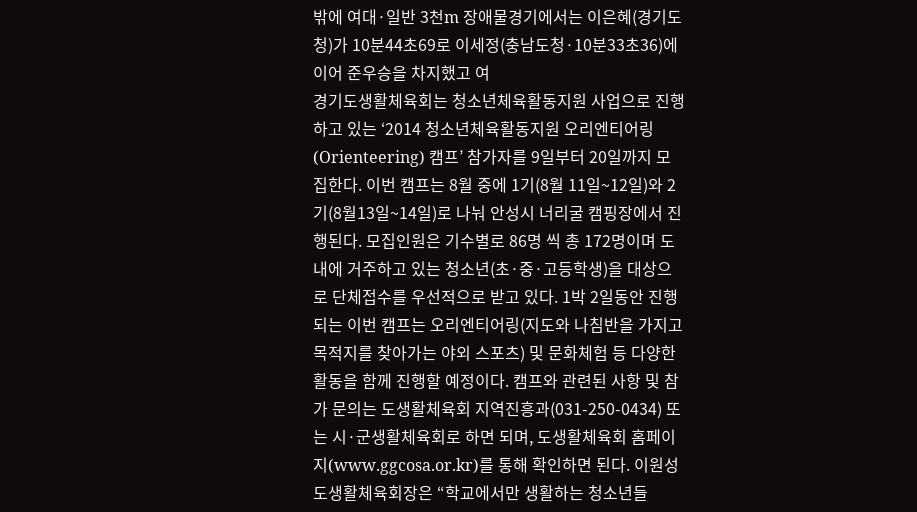밖에 여대·일반 3천m 장애물경기에서는 이은혜(경기도청)가 10분44초69로 이세정(충남도청·10분33초36)에 이어 준우승을 차지했고 여
경기도생활체육회는 청소년체육활동지원 사업으로 진행하고 있는 ‘2014 청소년체육활동지원 오리엔티어링(Orienteering) 캠프’ 참가자를 9일부터 20일까지 모집한다. 이번 캠프는 8월 중에 1기(8월 11일~12일)와 2기(8월13일~14일)로 나눠 안성시 너리굴 캠핑장에서 진행된다. 모집인원은 기수별로 86명 씩 총 172명이며 도내에 거주하고 있는 청소년(초·중·고등학생)을 대상으로 단체접수를 우선적으로 받고 있다. 1박 2일동안 진행되는 이번 캠프는 오리엔티어링(지도와 나침반을 가지고 목적지를 찾아가는 야외 스포츠) 및 문화체험 등 다양한 활동을 함께 진행할 예정이다. 캠프와 관련된 사항 및 참가 문의는 도생활체육회 지역진흥과(031-250-0434) 또는 시·군생활체육회로 하면 되며, 도생활체육회 홈페이지(www.ggcosa.or.kr)를 통해 확인하면 된다. 이원성 도생활체육회장은 “학교에서만 생활하는 청소년들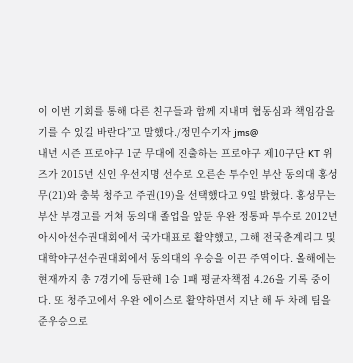이 이번 기회를 통해 다른 친구들과 함께 지내며 협동심과 책임감을 기를 수 있길 바란다”고 말했다./정민수기자 jms@
내년 시즌 프로야구 1군 무대에 진출하는 프로야구 제10구단 KT 위즈가 2015년 신인 우선지명 선수로 오른손 투수인 부산 동의대 홍성무(21)와 충북 청주고 주권(19)을 선택했다고 9일 밝혔다. 홍성무는 부산 부경고를 거쳐 동의대 졸업을 앞둔 우완 정통파 투수로 2012년 아시아선수권대회에서 국가대표로 활약했고, 그해 전국춘계리그 및 대학야구선수권대회에서 동의대의 우승을 이끈 주역이다. 올해에는 현재까지 총 7경기에 등판해 1승 1패 평균자책점 4.26을 기록 중이다. 또 청주고에서 우완 에이스로 활약하면서 지난 해 두 차례 팀을 준우승으로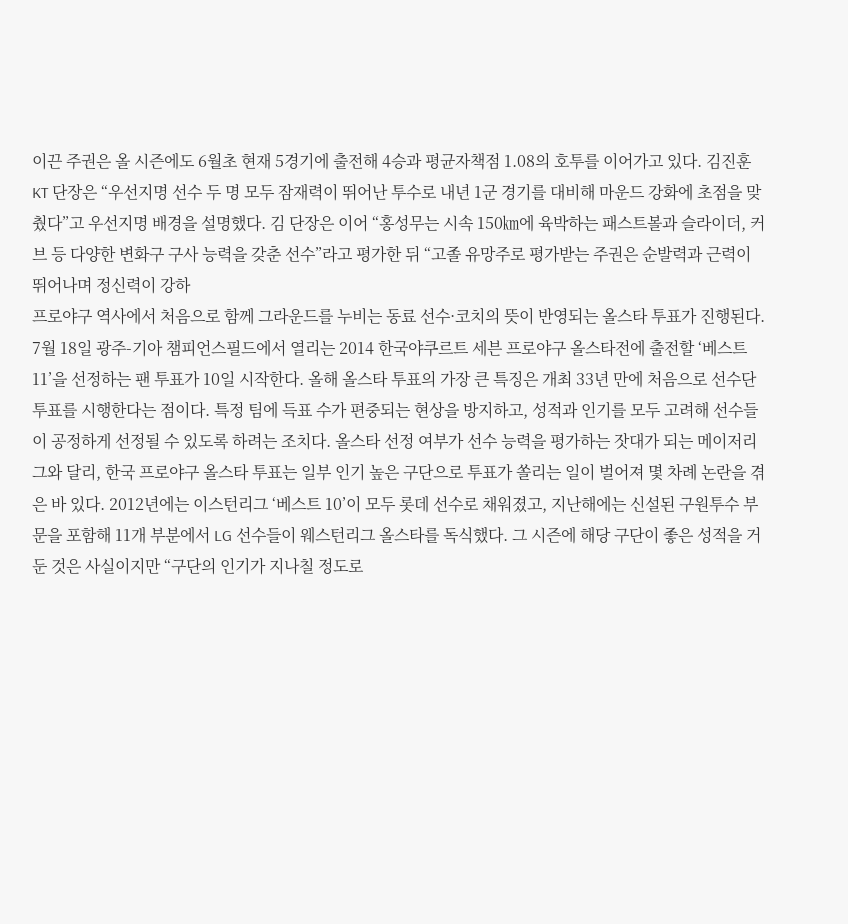이끈 주권은 올 시즌에도 6월초 현재 5경기에 출전해 4승과 평균자책점 1.08의 호투를 이어가고 있다. 김진훈 KT 단장은 “우선지명 선수 두 명 모두 잠재력이 뛰어난 투수로 내년 1군 경기를 대비해 마운드 강화에 초점을 맞췄다”고 우선지명 배경을 설명했다. 김 단장은 이어 “홍성무는 시속 150㎞에 육박하는 패스트볼과 슬라이더, 커브 등 다양한 변화구 구사 능력을 갖춘 선수”라고 평가한 뒤 “고졸 유망주로 평가받는 주권은 순발력과 근력이 뛰어나며 정신력이 강하
프로야구 역사에서 처음으로 함께 그라운드를 누비는 동료 선수·코치의 뜻이 반영되는 올스타 투표가 진행된다. 7월 18일 광주-기아 챔피언스필드에서 열리는 2014 한국야쿠르트 세븐 프로야구 올스타전에 출전할 ‘베스트 11’을 선정하는 팬 투표가 10일 시작한다. 올해 올스타 투표의 가장 큰 특징은 개최 33년 만에 처음으로 선수단 투표를 시행한다는 점이다. 특정 팀에 득표 수가 편중되는 현상을 방지하고, 성적과 인기를 모두 고려해 선수들이 공정하게 선정될 수 있도록 하려는 조치다. 올스타 선정 여부가 선수 능력을 평가하는 잣대가 되는 메이저리그와 달리, 한국 프로야구 올스타 투표는 일부 인기 높은 구단으로 투표가 쏠리는 일이 벌어져 몇 차례 논란을 겪은 바 있다. 2012년에는 이스턴리그 ‘베스트 10’이 모두 롯데 선수로 채워졌고, 지난해에는 신설된 구원투수 부문을 포함해 11개 부분에서 LG 선수들이 웨스턴리그 올스타를 독식했다. 그 시즌에 해당 구단이 좋은 성적을 거둔 것은 사실이지만 “구단의 인기가 지나칠 정도로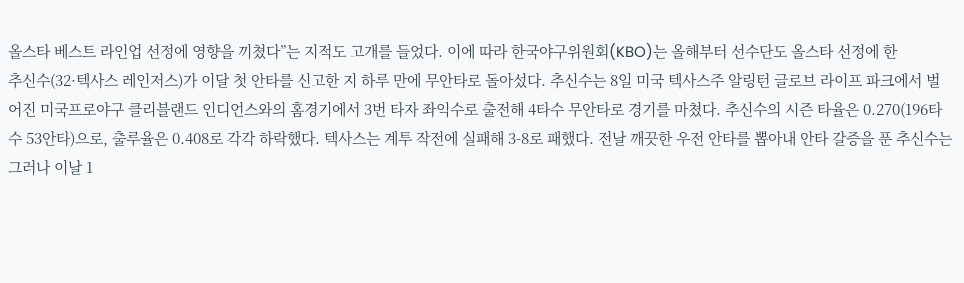올스타 베스트 라인업 선정에 영향을 끼쳤다”는 지적도 고개를 들었다. 이에 따라 한국야구위원회(KBO)는 올해부터 선수단도 올스타 선정에 한
추신수(32·텍사스 레인저스)가 이달 첫 안타를 신고한 지 하루 만에 무안타로 돌아섰다. 추신수는 8일 미국 텍사스주 알링턴 글로브 라이프 파크에서 벌어진 미국프로야구 클리블랜드 인디언스와의 홈경기에서 3번 타자 좌익수로 출전해 4타수 무안타로 경기를 마쳤다. 추신수의 시즌 타율은 0.270(196타수 53안타)으로, 출루율은 0.408로 각각 하락했다. 텍사스는 계투 작전에 실패해 3-8로 패했다. 전날 깨끗한 우전 안타를 뽑아내 안타 갈증을 푼 추신수는 그러나 이날 1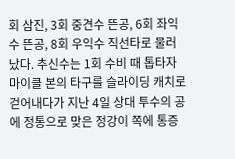회 삼진, 3회 중견수 뜬공, 6회 좌익수 뜬공, 8회 우익수 직선타로 물러났다. 추신수는 1회 수비 때 톱타자 마이클 본의 타구를 슬라이딩 캐치로 걷어내다가 지난 4일 상대 투수의 공에 정통으로 맞은 정강이 쪽에 통증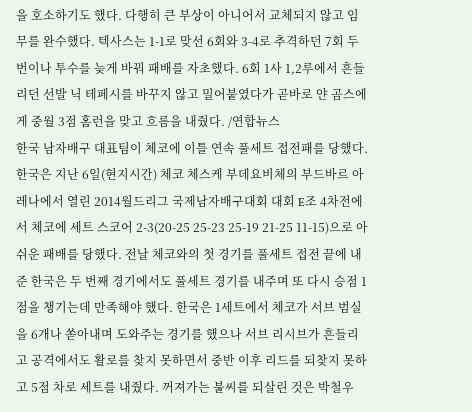을 호소하기도 했다. 다행히 큰 부상이 아니어서 교체되지 않고 임무를 완수했다. 텍사스는 1-1로 맞선 6회와 3-4로 추격하던 7회 두 번이나 투수를 늦게 바꿔 패배를 자초했다. 6회 1사 1,2루에서 흔들리던 선발 닉 테페시를 바꾸지 않고 밀어붙였다가 곧바로 얀 곰스에게 중월 3점 홈런을 맞고 흐름을 내줬다. /연합뉴스
한국 남자배구 대표팀이 체코에 이틀 연속 풀세트 접전패를 당했다. 한국은 지난 6일(현지시간) 체코 체스케 부데요비체의 부드바르 아레나에서 열린 2014월드리그 국제남자배구대회 대회 E조 4차전에서 체코에 세트 스코어 2-3(20-25 25-23 25-19 21-25 11-15)으로 아쉬운 패배를 당했다. 전날 체코와의 첫 경기를 풀세트 접전 끝에 내준 한국은 두 번째 경기에서도 풀세트 경기를 내주며 또 다시 승점 1점을 챙기는데 만족해야 했다. 한국은 1세트에서 체코가 서브 범실을 6개나 쏟아내며 도와주는 경기를 했으나 서브 리시브가 흔들리고 공격에서도 활로를 찾지 못하면서 중반 이후 리드를 되찾지 못하고 5점 차로 세트를 내줬다. 꺼져가는 불씨를 되살린 것은 박철우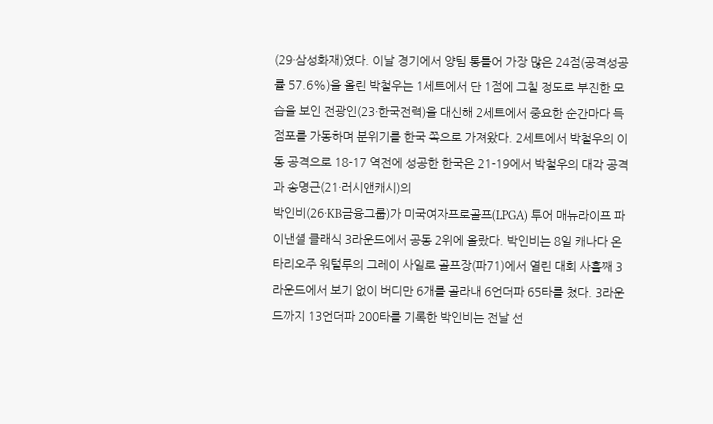(29·삼성화재)였다. 이날 경기에서 양팀 통틀어 가장 많은 24점(공격성공률 57.6%)을 올린 박철우는 1세트에서 단 1점에 그칠 정도로 부진한 모습을 보인 전광인(23·한국전력)을 대신해 2세트에서 중요한 순간마다 득점포를 가동하며 분위기를 한국 쪽으로 가져왔다. 2세트에서 박철우의 이동 공격으로 18-17 역전에 성공한 한국은 21-19에서 박철우의 대각 공격과 송명근(21·러시앤캐시)의
박인비(26·KB금융그룹)가 미국여자프로골프(LPGA) 투어 매뉴라이프 파이낸셜 클래식 3라운드에서 공동 2위에 올랐다. 박인비는 8일 캐나다 온타리오주 워털루의 그레이 사일로 골프장(파71)에서 열린 대회 사흘째 3라운드에서 보기 없이 버디만 6개를 골라내 6언더파 65타를 쳤다. 3라운드까지 13언더파 200타를 기록한 박인비는 전날 선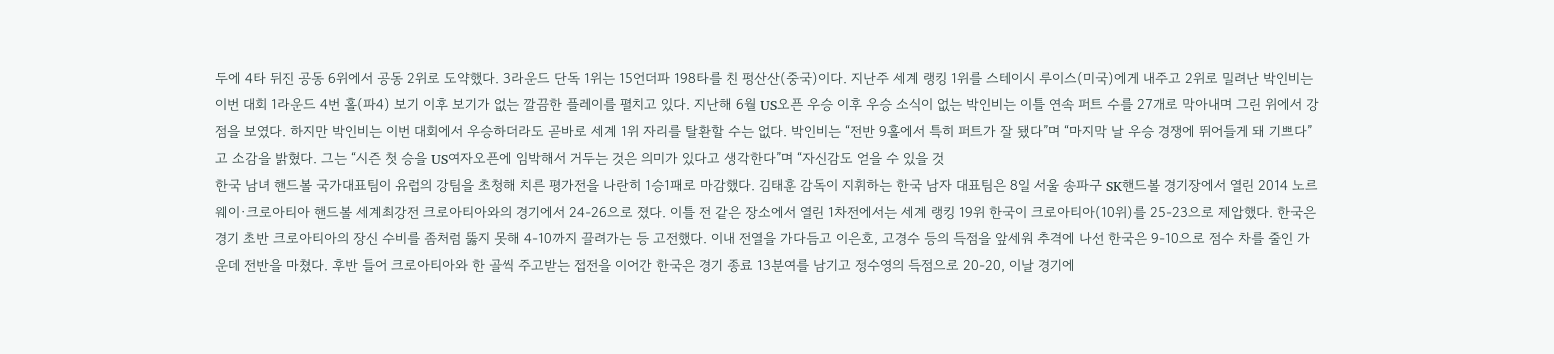두에 4타 뒤진 공동 6위에서 공동 2위로 도약했다. 3라운드 단독 1위는 15언더파 198타를 친 펑산산(중국)이다. 지난주 세계 랭킹 1위를 스테이시 루이스(미국)에게 내주고 2위로 밀려난 박인비는 이번 대회 1라운드 4번 홀(파4) 보기 이후 보기가 없는 깔끔한 플레이를 펼치고 있다. 지난해 6월 US오픈 우승 이후 우승 소식이 없는 박인비는 이틀 연속 퍼트 수를 27개로 막아내며 그린 위에서 강점을 보였다. 하지만 박인비는 이번 대회에서 우승하더라도 곧바로 세계 1위 자리를 탈환할 수는 없다. 박인비는 “전반 9홀에서 특히 퍼트가 잘 됐다”며 “마지막 날 우승 경쟁에 뛰어들게 돼 기쁘다”고 소감을 밝혔다. 그는 “시즌 첫 승을 US여자오픈에 임박해서 거두는 것은 의미가 있다고 생각한다”며 “자신감도 얻을 수 있을 것
한국 남녀 핸드볼 국가대표팀이 유럽의 강팀을 초청해 치른 평가전을 나란히 1승1패로 마감했다. 김태훈 감독이 지휘하는 한국 남자 대표팀은 8일 서울 송파구 SK핸드볼 경기장에서 열린 2014 노르웨이·크로아티아 핸드볼 세계최강전 크로아티아와의 경기에서 24-26으로 졌다. 이틀 전 같은 장소에서 열린 1차전에서는 세계 랭킹 19위 한국이 크로아티아(10위)를 25-23으로 제압했다. 한국은 경기 초반 크로아티아의 장신 수비를 좀처럼 뚫지 못해 4-10까지 끌려가는 등 고전했다. 이내 전열을 가다듬고 이은호, 고경수 등의 득점을 앞세워 추격에 나선 한국은 9-10으로 점수 차를 줄인 가운데 전반을 마쳤다. 후반 들어 크로아티아와 한 골씩 주고받는 접전을 이어간 한국은 경기 종료 13분여를 남기고 정수영의 득점으로 20-20, 이날 경기에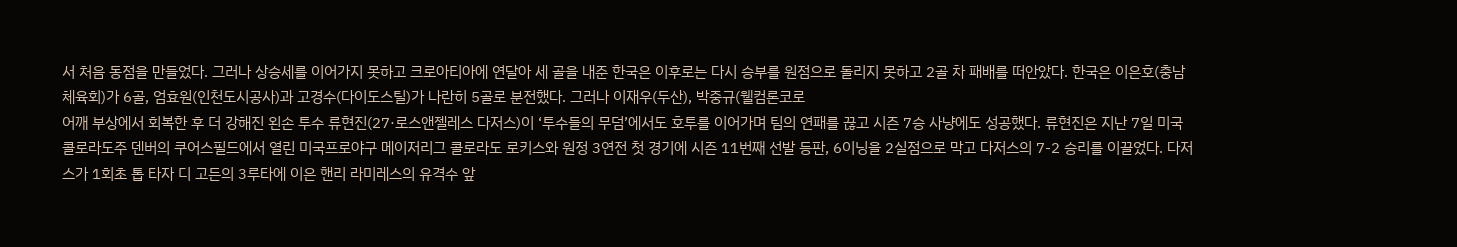서 처음 동점을 만들었다. 그러나 상승세를 이어가지 못하고 크로아티아에 연달아 세 골을 내준 한국은 이후로는 다시 승부를 원점으로 돌리지 못하고 2골 차 패배를 떠안았다. 한국은 이은호(충남체육회)가 6골, 엄효원(인천도시공사)과 고경수(다이도스틸)가 나란히 5골로 분전했다. 그러나 이재우(두산), 박중규(웰컴론코로
어깨 부상에서 회복한 후 더 강해진 왼손 투수 류현진(27·로스앤젤레스 다저스)이 ‘투수들의 무덤’에서도 호투를 이어가며 팀의 연패를 끊고 시즌 7승 사냥에도 성공했다. 류현진은 지난 7일 미국 콜로라도주 덴버의 쿠어스필드에서 열린 미국프로야구 메이저리그 콜로라도 로키스와 원정 3연전 첫 경기에 시즌 11번째 선발 등판, 6이닝을 2실점으로 막고 다저스의 7-2 승리를 이끌었다. 다저스가 1회초 톱 타자 디 고든의 3루타에 이은 핸리 라미레스의 유격수 앞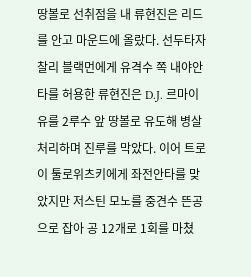땅볼로 선취점을 내 류현진은 리드를 안고 마운드에 올랐다. 선두타자 찰리 블랙먼에게 유격수 쪽 내야안타를 허용한 류현진은 D.J. 르마이유를 2루수 앞 땅볼로 유도해 병살 처리하며 진루를 막았다. 이어 트로이 툴로위츠키에게 좌전안타를 맞았지만 저스틴 모노를 중견수 뜬공으로 잡아 공 12개로 1회를 마쳤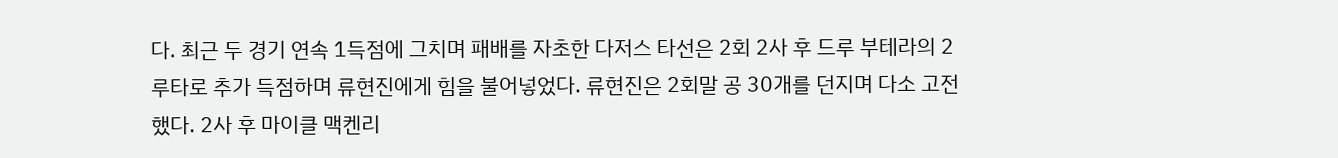다. 최근 두 경기 연속 1득점에 그치며 패배를 자초한 다저스 타선은 2회 2사 후 드루 부테라의 2루타로 추가 득점하며 류현진에게 힘을 불어넣었다. 류현진은 2회말 공 30개를 던지며 다소 고전했다. 2사 후 마이클 맥켄리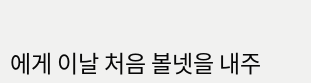에게 이날 처음 볼넷을 내주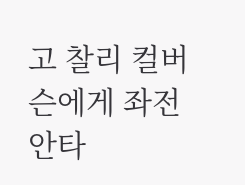고 찰리 컬버슨에게 좌전안타